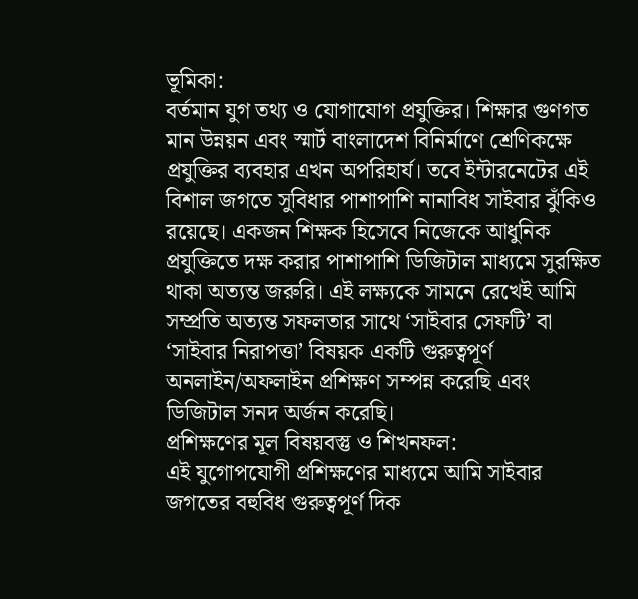ভূমিকা:
বর্তমান যুগ তথ্য ও যোগাযোগ প্রযুক্তির। শিক্ষার গুণগত মান উন্নয়ন এবং স্মার্ট বাংলাদেশ বিনির্মাণে শ্রেণিকক্ষে প্রযুক্তির ব্যবহার এখন অপরিহার্য। তবে ইন্টারনেটের এই বিশাল জগতে সুবিধার পাশাপাশি নানাবিধ সাইবার ঝুঁকিও রয়েছে। একজন শিক্ষক হিসেবে নিজেকে আধুনিক প্রযুক্তিতে দক্ষ করার পাশাপাশি ডিজিটাল মাধ্যমে সুরক্ষিত থাকা অত্যন্ত জরুরি। এই লক্ষ্যকে সামনে রেখেই আমি সম্প্রতি অত্যন্ত সফলতার সাথে ‘সাইবার সেফটি’ বা ‘সাইবার নিরাপত্তা’ বিষয়ক একটি গুরুত্বপূর্ণ অনলাইন/অফলাইন প্রশিক্ষণ সম্পন্ন করেছি এবং ডিজিটাল সনদ অর্জন করেছি।
প্রশিক্ষণের মূল বিষয়বস্তু ও শিখনফল:
এই যুগোপযোগী প্রশিক্ষণের মাধ্যমে আমি সাইবার জগতের বহুবিধ গুরুত্বপূর্ণ দিক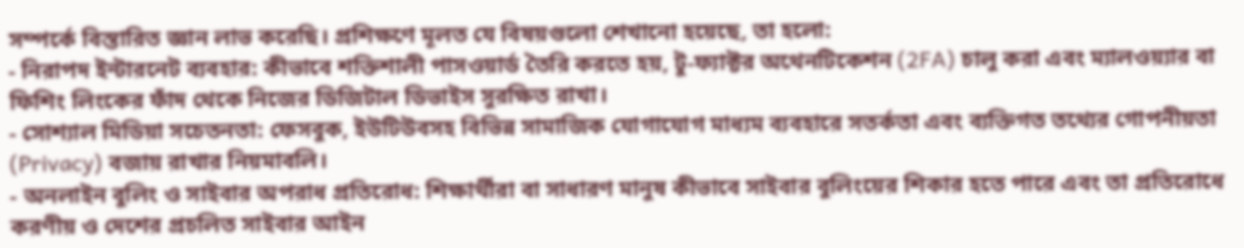সম্পর্কে বিস্তারিত জ্ঞান লাভ করেছি। প্রশিক্ষণে মূলত যে বিষয়গুলো শেখানো হয়েছে, তা হলো:
- নিরাপদ ইন্টারনেট ব্যবহার: কীভাবে শক্তিশালী পাসওয়ার্ড তৈরি করতে হয়, টু-ফ্যাক্টর অথেনটিকেশন (2FA) চালু করা এবং ম্যালওয়্যার বা ফিশিং লিংকের ফাঁদ থেকে নিজের ডিজিটাল ডিভাইস সুরক্ষিত রাখা।
- সোশ্যাল মিডিয়া সচেতনতা: ফেসবুক, ইউটিউবসহ বিভিন্ন সামাজিক যোগাযোগ মাধ্যম ব্যবহারে সতর্কতা এবং ব্যক্তিগত তথ্যের গোপনীয়তা (Privacy) বজায় রাখার নিয়মাবলি।
- অনলাইন বুলিং ও সাইবার অপরাধ প্রতিরোধ: শিক্ষার্থীরা বা সাধারণ মানুষ কীভাবে সাইবার বুলিংয়ের শিকার হতে পারে এবং তা প্রতিরোধে করণীয় ও দেশের প্রচলিত সাইবার আইন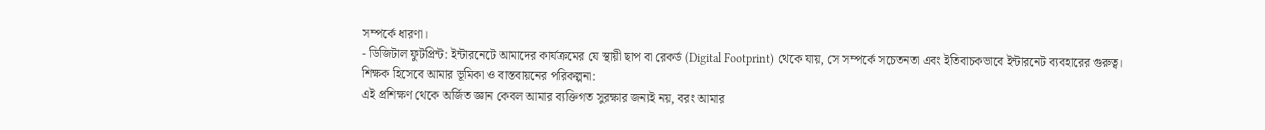সম্পর্কে ধারণা।
- ডিজিটাল ফুটপ্রিন্ট: ইন্টারনেটে আমাদের কার্যক্রমের যে স্থায়ী ছাপ বা রেকর্ড (Digital Footprint) থেকে যায়, সে সম্পর্কে সচেতনতা এবং ইতিবাচকভাবে ইন্টারনেট ব্যবহারের গুরুত্ব।
শিক্ষক হিসেবে আমার ভূমিকা ও বাস্তবায়নের পরিকল্পনা:
এই প্রশিক্ষণ থেকে অর্জিত জ্ঞান কেবল আমার ব্যক্তিগত সুরক্ষার জন্যই নয়, বরং আমার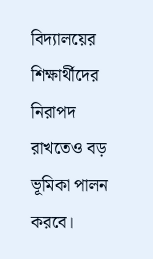বিদ্যালয়ের শিক্ষার্থীদের নিরাপদ রাখতেও বড় ভূমিকা পালন করবে।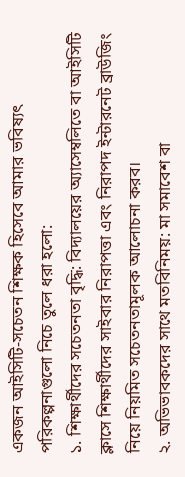একজন আইসিটি-সচেতন শিক্ষক হিসেবে আমার ভবিষ্যৎ পরিকল্পনাগুলো নিচে তুলে ধরা হলো:
১. শিক্ষার্থীদের সচেতনতা বৃদ্ধি: বিদ্যালয়ের অ্যাসেম্বলিতে বা আইসিটি ক্লাসে শিক্ষার্থীদের সাইবার নিরাপত্তা এবং নিরাপদ ইন্টারনেট ব্রাউজিং নিয়ে নিয়মিত সচেতনতামূলক আলোচনা করব।
২. অভিভাবকদের সাথে মতবিনিময়: মা সমাবেশ বা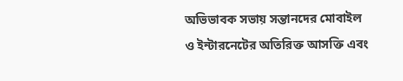অভিভাবক সভায় সন্তানদের মোবাইল ও ইন্টারনেটের অতিরিক্ত আসক্তি এবং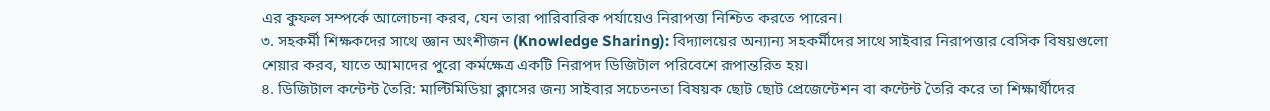এর কুফল সম্পর্কে আলোচনা করব, যেন তারা পারিবারিক পর্যায়েও নিরাপত্তা নিশ্চিত করতে পারেন।
৩. সহকর্মী শিক্ষকদের সাথে জ্ঞান অংশীজন (Knowledge Sharing): বিদ্যালয়ের অন্যান্য সহকর্মীদের সাথে সাইবার নিরাপত্তার বেসিক বিষয়গুলো শেয়ার করব, যাতে আমাদের পুরো কর্মক্ষেত্র একটি নিরাপদ ডিজিটাল পরিবেশে রূপান্তরিত হয়।
৪. ডিজিটাল কন্টেন্ট তৈরি: মাল্টিমিডিয়া ক্লাসের জন্য সাইবার সচেতনতা বিষয়ক ছোট ছোট প্রেজেন্টেশন বা কন্টেন্ট তৈরি করে তা শিক্ষার্থীদের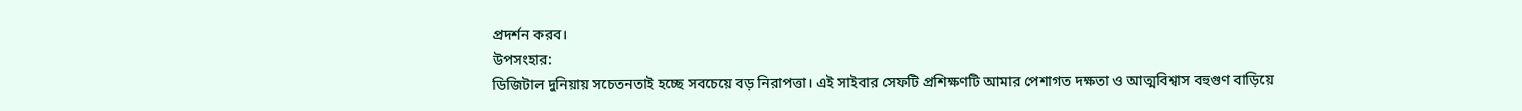প্রদর্শন করব।
উপসংহার:
ডিজিটাল দুনিয়ায় সচেতনতাই হচ্ছে সবচেয়ে বড় নিরাপত্তা। এই সাইবার সেফটি প্রশিক্ষণটি আমার পেশাগত দক্ষতা ও আত্মবিশ্বাস বহুগুণ বাড়িয়ে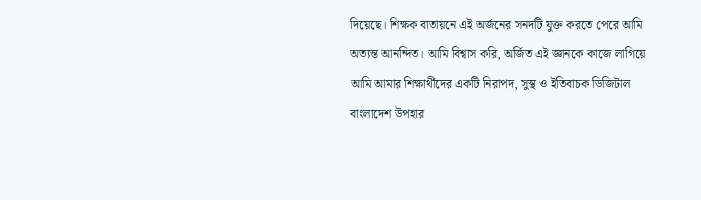দিয়েছে। শিক্ষক বাতায়নে এই অর্জনের সনদটি যুক্ত করতে পেরে আমি অত্যন্ত আনন্দিত। আমি বিশ্বাস করি, অর্জিত এই জ্ঞানকে কাজে লাগিয়ে আমি আমার শিক্ষার্থীদের একটি নিরাপদ, সুস্থ ও ইতিবাচক ডিজিটাল বাংলাদেশ উপহার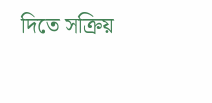দিতে সক্রিয়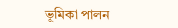ভূমিকা পালন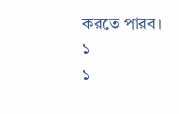করতে পারব।
১
১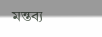মন্তব্য